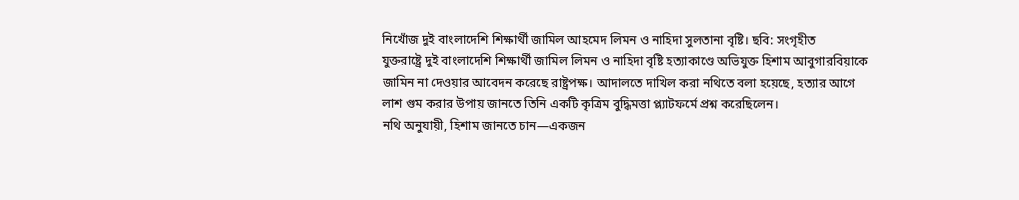নিখোঁজ দুই বাংলাদেশি শিক্ষার্থী জামিল আহমেদ লিমন ও নাহিদা সুলতানা বৃষ্টি। ছবি: সংগৃহীত
যুক্তরাষ্ট্রে দুই বাংলাদেশি শিক্ষার্থী জামিল লিমন ও নাহিদা বৃষ্টি হত্যাকাণ্ডে অভিযুক্ত হিশাম আবুগারবিয়াকে জামিন না দেওয়ার আবেদন করেছে রাষ্ট্রপক্ষ। আদালতে দাখিল করা নথিতে বলা হয়েছে, হত্যার আগে লাশ গুম করার উপায় জানতে তিনি একটি কৃত্রিম বুদ্ধিমত্তা প্ল্যাটফর্মে প্রশ্ন করেছিলেন।
নথি অনুযায়ী, হিশাম জানতে চান—একজন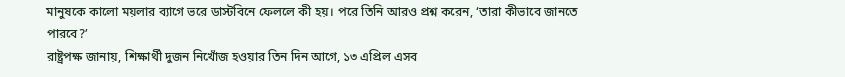মানুষকে কালো ময়লার ব্যাগে ভরে ডাস্টবিনে ফেললে কী হয়। পরে তিনি আরও প্রশ্ন করেন, ‘তারা কীভাবে জানতে পারবে?’
রাষ্ট্রপক্ষ জানায়, শিক্ষার্থী দুজন নিখোঁজ হওয়ার তিন দিন আগে, ১৩ এপ্রিল এসব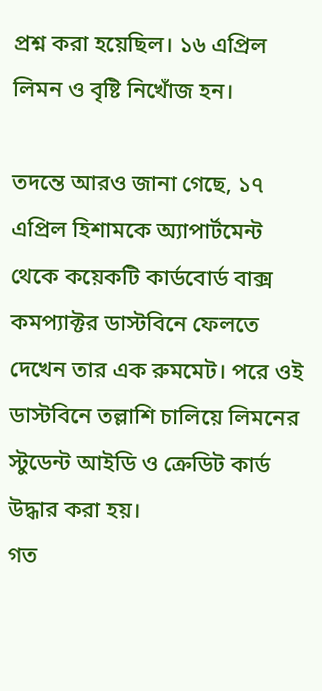প্রশ্ন করা হয়েছিল। ১৬ এপ্রিল লিমন ও বৃষ্টি নিখোঁজ হন।

তদন্তে আরও জানা গেছে, ১৭ এপ্রিল হিশামকে অ্যাপার্টমেন্ট থেকে কয়েকটি কার্ডবোর্ড বাক্স কমপ্যাক্টর ডাস্টবিনে ফেলতে দেখেন তার এক রুমমেট। পরে ওই ডাস্টবিনে তল্লাশি চালিয়ে লিমনের স্টুডেন্ট আইডি ও ক্রেডিট কার্ড উদ্ধার করা হয়।
গত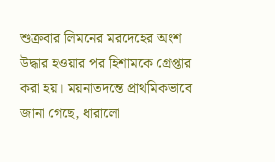শুক্রবার লিমনের মরদেহের অংশ উদ্ধার হওয়ার পর হিশামকে গ্রেপ্তার করা হয়। ময়নাতদন্তে প্রাথমিকভাবে জানা গেছে, ধারালো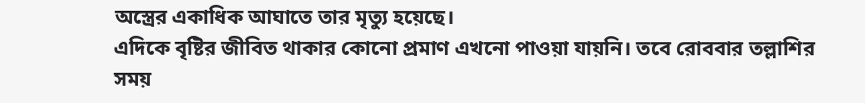অস্ত্রের একাধিক আঘাতে তার মৃত্যু হয়েছে।
এদিকে বৃষ্টির জীবিত থাকার কোনো প্রমাণ এখনো পাওয়া যায়নি। তবে রোববার তল্লাশির সময়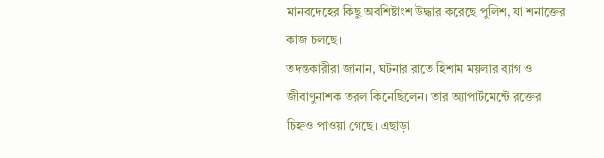মানবদেহের কিছু অবশিষ্টাংশ উদ্ধার করেছে পুলিশ, যা শনাক্তের কাজ চলছে।
তদন্তকারীরা জানান, ঘটনার রাতে হিশাম ময়লার ব্যাগ ও জীবাণুনাশক তরল কিনেছিলেন। তার অ্যাপার্টমেন্টে রক্তের চিহ্নও পাওয়া গেছে। এছাড়া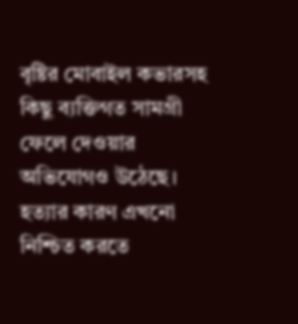বৃষ্টির মোবাইল কভারসহ কিছু ব্যক্তিগত সামগ্রী ফেলে দেওয়ার অভিযোগও উঠেছে।
হত্যার কারণ এখনো নিশ্চিত করতে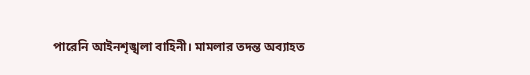পারেনি আইনশৃঙ্খলা বাহিনী। মামলার তদন্ত অব্যাহত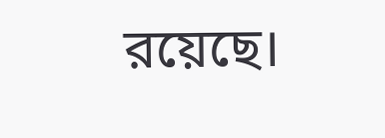রয়েছে।